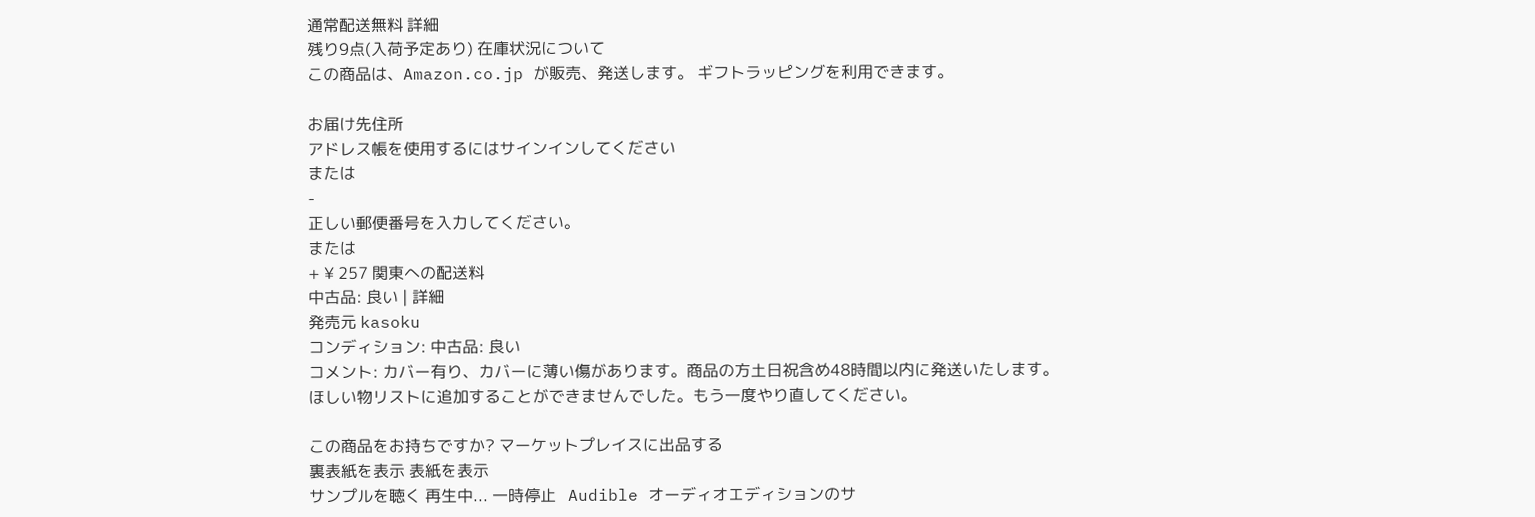通常配送無料 詳細
残り9点(入荷予定あり) 在庫状況について
この商品は、Amazon.co.jp が販売、発送します。 ギフトラッピングを利用できます。

お届け先住所
アドレス帳を使用するにはサインインしてください
または
-
正しい郵便番号を入力してください。
または
+ ¥ 257 関東への配送料
中古品: 良い | 詳細
発売元 kasoku
コンディション: 中古品: 良い
コメント: カバー有り、カバーに薄い傷があります。商品の方土日祝含め48時間以内に発送いたします。
ほしい物リストに追加することができませんでした。もう一度やり直してください。

この商品をお持ちですか? マーケットプレイスに出品する
裏表紙を表示 表紙を表示
サンプルを聴く 再生中... 一時停止   Audible オーディオエディションのサ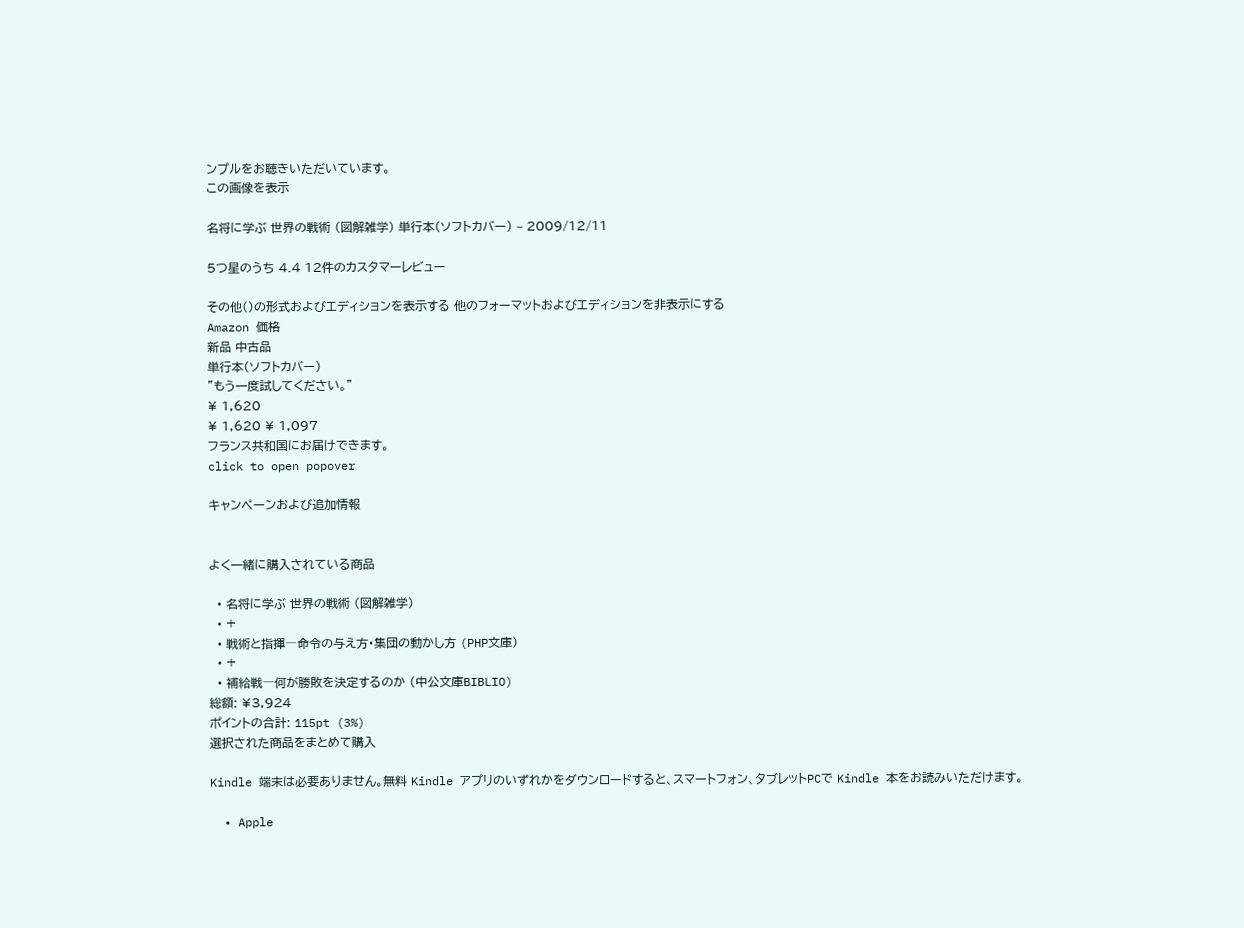ンプルをお聴きいただいています。
この画像を表示

名将に学ぶ 世界の戦術 (図解雑学) 単行本(ソフトカバー) – 2009/12/11

5つ星のうち 4.4 12件のカスタマーレビュー

その他()の形式およびエディションを表示する 他のフォーマットおよびエディションを非表示にする
Amazon 価格
新品 中古品
単行本(ソフトカバー)
"もう一度試してください。"
¥ 1,620
¥ 1,620 ¥ 1,097
フランス共和国にお届けできます。
click to open popover

キャンペーンおよび追加情報


よく一緒に購入されている商品

  • 名将に学ぶ 世界の戦術 (図解雑学)
  • +
  • 戦術と指揮―命令の与え方・集団の動かし方 (PHP文庫)
  • +
  • 補給戦―何が勝敗を決定するのか (中公文庫BIBLIO)
総額: ¥3,924
ポイントの合計: 115pt (3%)
選択された商品をまとめて購入

Kindle 端末は必要ありません。無料 Kindle アプリのいずれかをダウンロードすると、スマートフォン、タブレットPCで Kindle 本をお読みいただけます。

  • Apple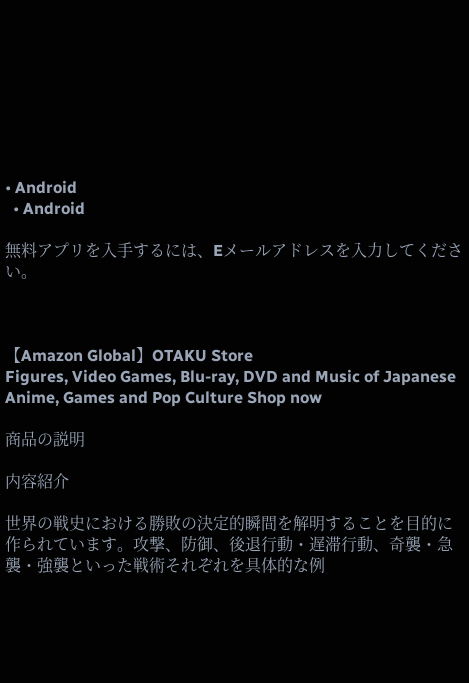• Android
  • Android

無料アプリを入手するには、Eメールアドレスを入力してください。



【Amazon Global】OTAKU Store
Figures, Video Games, Blu-ray, DVD and Music of Japanese Anime, Games and Pop Culture Shop now

商品の説明

内容紹介

世界の戦史における勝敗の決定的瞬間を解明することを目的に作られています。攻撃、防御、後退行動・遅滞行動、奇襲・急襲・強襲といった戦術それぞれを具体的な例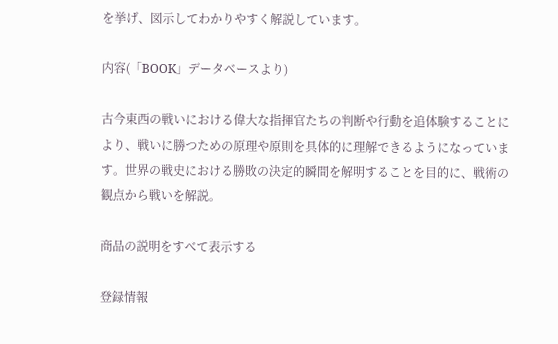を挙げ、図示してわかりやすく解説しています。

内容(「BOOK」データベースより)

古今東西の戦いにおける偉大な指揮官たちの判断や行動を追体験することにより、戦いに勝つための原理や原則を具体的に理解できるようになっています。世界の戦史における勝敗の決定的瞬間を解明することを目的に、戦術の観点から戦いを解説。

商品の説明をすべて表示する

登録情報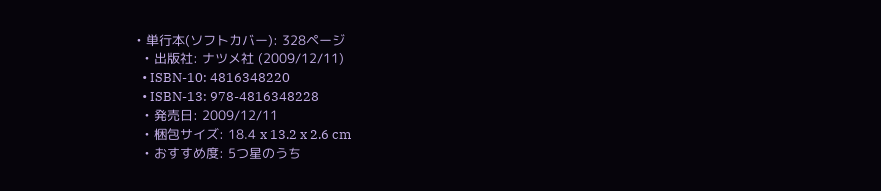• 単行本(ソフトカバー): 328ページ
  • 出版社: ナツメ社 (2009/12/11)
  • ISBN-10: 4816348220
  • ISBN-13: 978-4816348228
  • 発売日: 2009/12/11
  • 梱包サイズ: 18.4 x 13.2 x 2.6 cm
  • おすすめ度: 5つ星のうち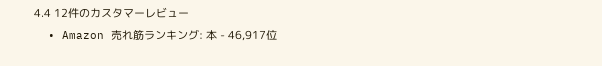4.4 12件のカスタマーレビュー
  • Amazon 売れ筋ランキング: 本 - 46,917位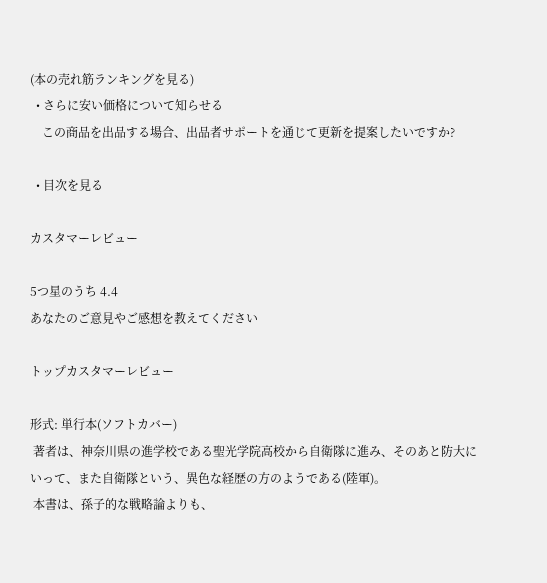(本の売れ筋ランキングを見る)
  • さらに安い価格について知らせる
    この商品を出品する場合、出品者サポートを通じて更新を提案したいですか?

  • 目次を見る

カスタマーレビュー

5つ星のうち 4.4
あなたのご意見やご感想を教えてください

トップカスタマーレビュー

形式: 単行本(ソフトカバー)
 著者は、神奈川県の進学校である聖光学院高校から自衛隊に進み、そのあと防大にいって、また自衛隊という、異色な経歴の方のようである(陸軍)。
 本書は、孫子的な戦略論よりも、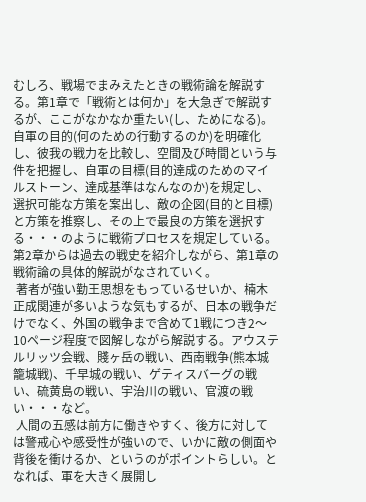むしろ、戦場でまみえたときの戦術論を解説する。第1章で「戦術とは何か」を大急ぎで解説するが、ここがなかなか重たい(し、ためになる)。自軍の目的(何のための行動するのか)を明確化し、彼我の戦力を比較し、空間及び時間という与件を把握し、自軍の目標(目的達成のためのマイルストーン、達成基準はなんなのか)を規定し、選択可能な方策を案出し、敵の企図(目的と目標)と方策を推察し、その上で最良の方策を選択する・・・のように戦術プロセスを規定している。第2章からは過去の戦史を紹介しながら、第1章の戦術論の具体的解説がなされていく。
 著者が強い勤王思想をもっているせいか、楠木正成関連が多いような気もするが、日本の戦争だけでなく、外国の戦争まで含めて1戦につき2〜10ページ程度で図解しながら解説する。アウステルリッツ会戦、賤ヶ岳の戦い、西南戦争(熊本城籠城戦)、千早城の戦い、ゲティスバーグの戦い、硫黄島の戦い、宇治川の戦い、官渡の戦い・・・など。
 人間の五感は前方に働きやすく、後方に対しては警戒心や感受性が強いので、いかに敵の側面や背後を衝けるか、というのがポイントらしい。となれば、軍を大きく展開し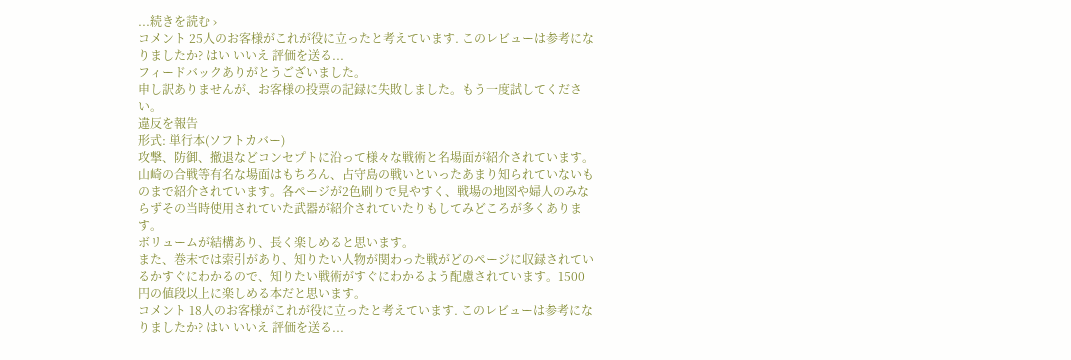...続きを読む ›
コメント 25人のお客様がこれが役に立ったと考えています. このレビューは参考になりましたか? はい いいえ 評価を送る...
フィードバックありがとうございました。
申し訳ありませんが、お客様の投票の記録に失敗しました。もう一度試してください。
違反を報告
形式: 単行本(ソフトカバー)
攻撃、防御、撤退などコンセプトに沿って様々な戦術と名場面が紹介されています。
山崎の合戦等有名な場面はもちろん、占守島の戦いといったあまり知られていないものまで紹介されています。各ページが2色刷りで見やすく、戦場の地図や婦人のみならずその当時使用されていた武器が紹介されていたりもしてみどころが多くあります。
ボリュームが結構あり、長く楽しめると思います。
また、巻末では索引があり、知りたい人物が関わった戦がどのページに収録されているかすぐにわかるので、知りたい戦術がすぐにわかるよう配慮されています。1500円の値段以上に楽しめる本だと思います。
コメント 18人のお客様がこれが役に立ったと考えています. このレビューは参考になりましたか? はい いいえ 評価を送る...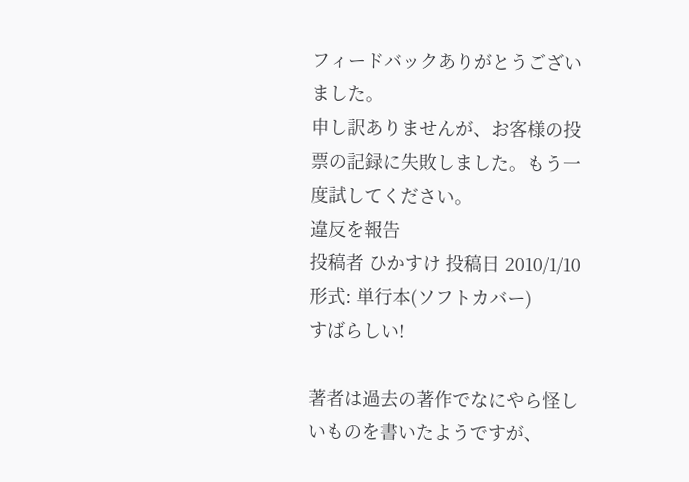フィードバックありがとうございました。
申し訳ありませんが、お客様の投票の記録に失敗しました。もう一度試してください。
違反を報告
投稿者 ひかすけ 投稿日 2010/1/10
形式: 単行本(ソフトカバー)
すばらしい!

著者は過去の著作でなにやら怪しいものを書いたようですが、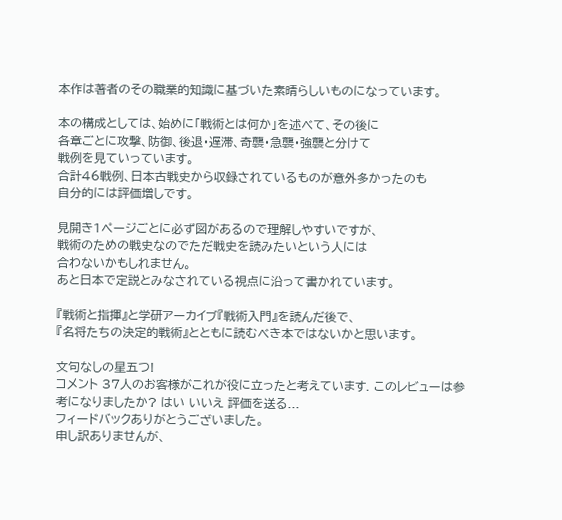本作は著者のその職業的知識に基づいた素晴らしいものになっています。

本の構成としては、始めに「戦術とは何か」を述べて、その後に
各章ごとに攻撃、防御、後退・遅滞、奇襲・急襲・強襲と分けて
戦例を見ていっています。
合計46戦例、日本古戦史から収録されているものが意外多かったのも
自分的には評価増しです。

見開き1ページごとに必ず図があるので理解しやすいですが、
戦術のための戦史なのでただ戦史を読みたいという人には
合わないかもしれません。
あと日本で定説とみなされている視点に沿って書かれています。

『戦術と指揮』と学研アーカイブ『戦術入門』を読んだ後で、
『名将たちの決定的戦術』とともに読むべき本ではないかと思います。

文句なしの星五つ!
コメント 37人のお客様がこれが役に立ったと考えています. このレビューは参考になりましたか? はい いいえ 評価を送る...
フィードバックありがとうございました。
申し訳ありませんが、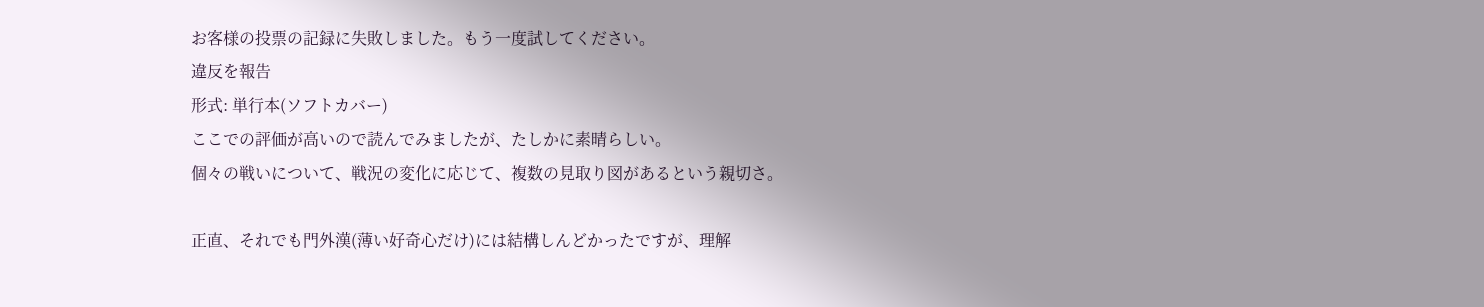お客様の投票の記録に失敗しました。もう一度試してください。
違反を報告
形式: 単行本(ソフトカバー)
ここでの評価が高いので読んでみましたが、たしかに素晴らしい。
個々の戦いについて、戦況の変化に応じて、複数の見取り図があるという親切さ。

正直、それでも門外漢(薄い好奇心だけ)には結構しんどかったですが、理解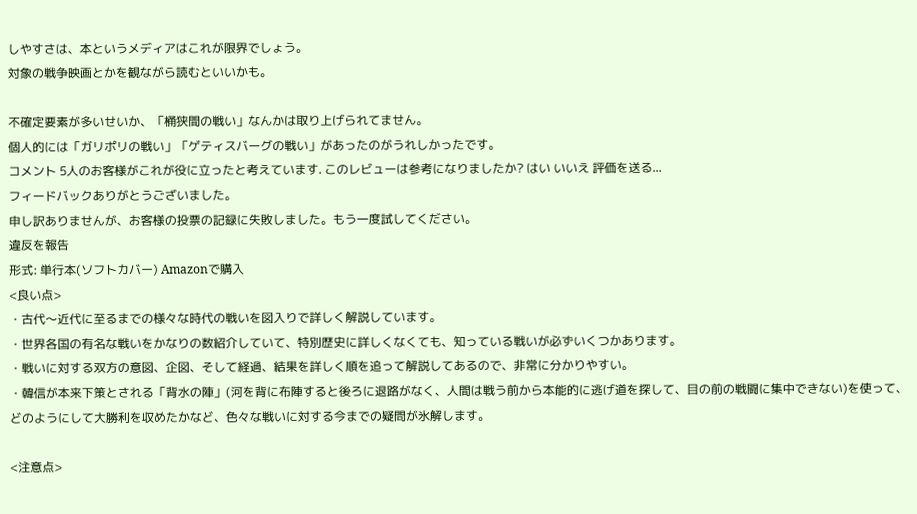しやすさは、本というメディアはこれが限界でしょう。
対象の戦争映画とかを観ながら読むといいかも。

不確定要素が多いせいか、「桶狭間の戦い」なんかは取り上げられてません。
個人的には「ガリポリの戦い」「ゲティスバーグの戦い」があったのがうれしかったです。
コメント 5人のお客様がこれが役に立ったと考えています. このレビューは参考になりましたか? はい いいえ 評価を送る...
フィードバックありがとうございました。
申し訳ありませんが、お客様の投票の記録に失敗しました。もう一度試してください。
違反を報告
形式: 単行本(ソフトカバー) Amazonで購入
<良い点>
・古代〜近代に至るまでの様々な時代の戦いを図入りで詳しく解説しています。
・世界各国の有名な戦いをかなりの数紹介していて、特別歴史に詳しくなくても、知っている戦いが必ずいくつかあります。
・戦いに対する双方の意図、企図、そして経過、結果を詳しく順を追って解説してあるので、非常に分かりやすい。
・韓信が本来下策とされる「背水の陣」(河を背に布陣すると後ろに退路がなく、人間は戦う前から本能的に逃げ道を探して、目の前の戦闘に集中できない)を使って、どのようにして大勝利を収めたかなど、色々な戦いに対する今までの疑問が氷解します。

<注意点>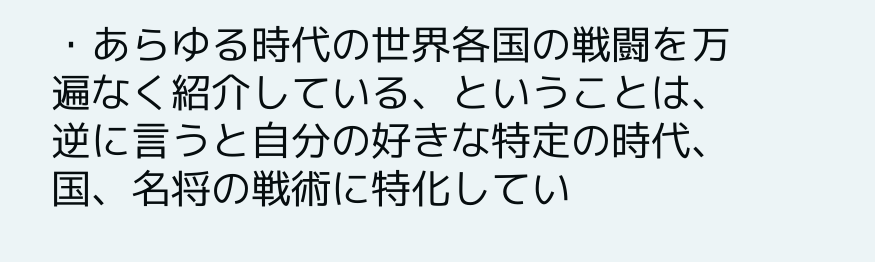・あらゆる時代の世界各国の戦闘を万遍なく紹介している、ということは、逆に言うと自分の好きな特定の時代、国、名将の戦術に特化してい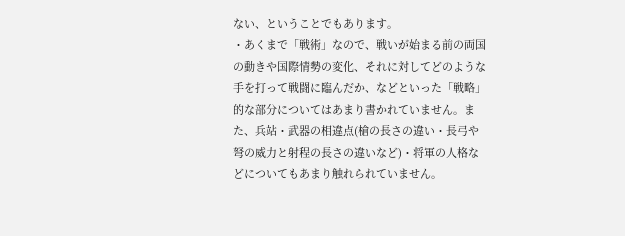ない、ということでもあります。
・あくまで「戦術」なので、戦いが始まる前の両国の動きや国際情勢の変化、それに対してどのような手を打って戦闘に臨んだか、などといった「戦略」的な部分についてはあまり書かれていません。また、兵站・武器の相違点(槍の長さの違い・長弓や弩の威力と射程の長さの違いなど)・将軍の人格などについてもあまり触れられていません。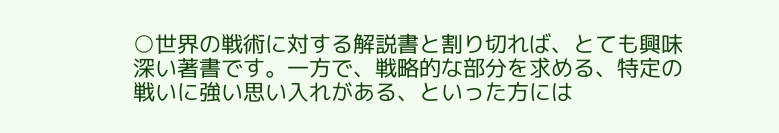○世界の戦術に対する解説書と割り切れば、とても興味深い著書です。一方で、戦略的な部分を求める、特定の戦いに強い思い入れがある、といった方には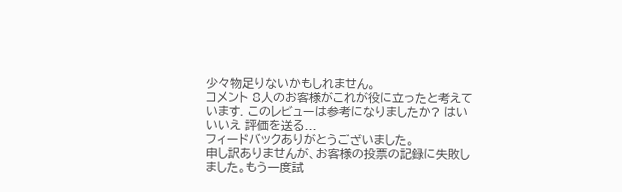少々物足りないかもしれません。
コメント 8人のお客様がこれが役に立ったと考えています. このレビューは参考になりましたか? はい いいえ 評価を送る...
フィードバックありがとうございました。
申し訳ありませんが、お客様の投票の記録に失敗しました。もう一度試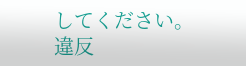してください。
違反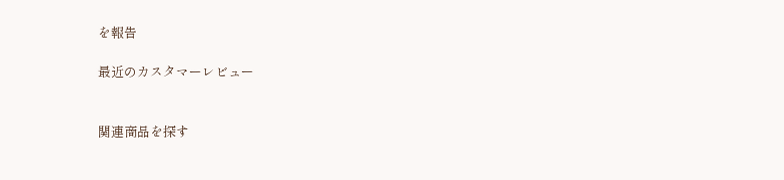を報告

最近のカスタマーレビュー


関連商品を探す